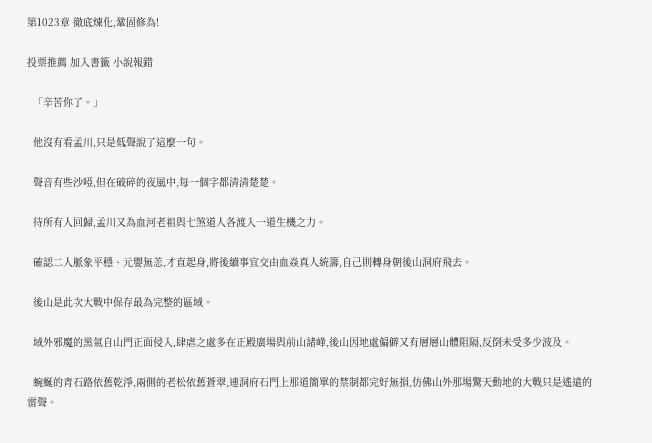第1023章 徹底煉化,鞏固修為!

投票推薦 加入書籤 小說報錯

  「辛苦你了。」

  他沒有看孟川,只是低聲說了這麼一句。

  聲音有些沙啞,但在破碎的夜風中,每一個字都清清楚楚。

  待所有人回歸,孟川又為血河老祖與七煞道人各渡入一道生機之力。

  確認二人脈象平穩、元嬰無恙,才直起身,將後續事宜交由血焱真人統籌,自己則轉身朝後山洞府飛去。

  後山是此次大戰中保存最為完整的區域。

  域外邪魔的黑氣自山門正面侵入,肆虐之處多在正殿廣場與前山諸峰,後山因地處偏僻又有層層山體阻隔,反倒未受多少波及。

  蜿蜒的青石路依舊乾淨,兩側的老松依舊蒼翠,連洞府石門上那道簡單的禁制都完好無損,仿佛山外那場驚天動地的大戰只是遙遠的雷聲。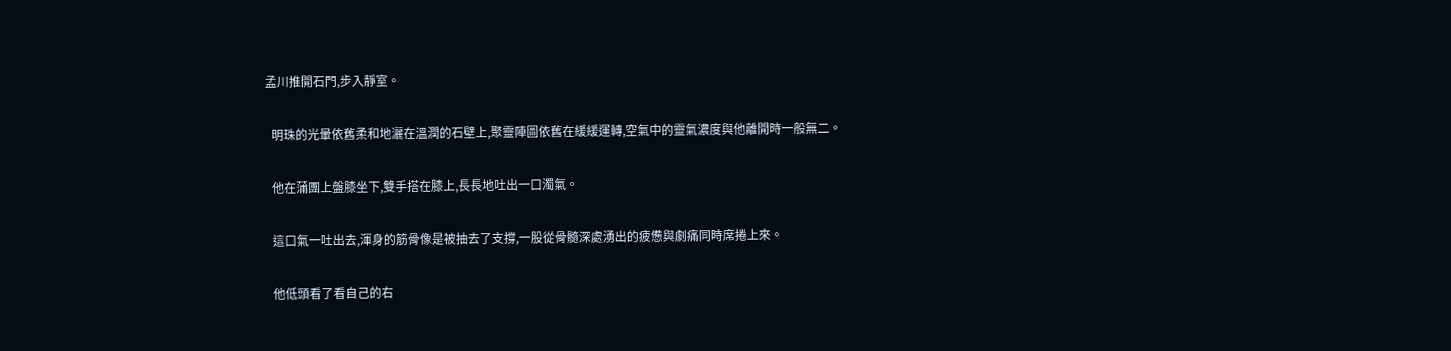孟川推開石門,步入靜室。

  明珠的光暈依舊柔和地灑在溫潤的石壁上,聚靈陣圖依舊在緩緩運轉,空氣中的靈氣濃度與他離開時一般無二。

  他在蒲團上盤膝坐下,雙手搭在膝上,長長地吐出一口濁氣。

  這口氣一吐出去,渾身的筋骨像是被抽去了支撐,一股從骨髓深處湧出的疲憊與劇痛同時席捲上來。

  他低頭看了看自己的右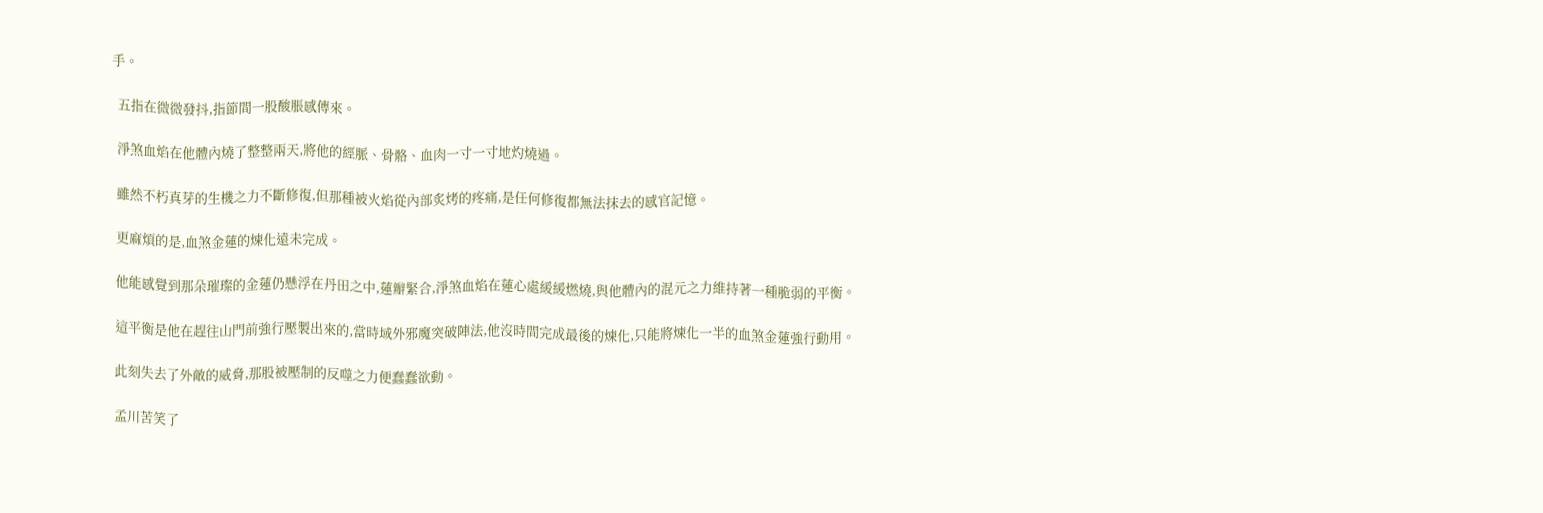手。

  五指在微微發抖,指節間一股酸脹感傳來。

  淨煞血焰在他體內燒了整整兩天,將他的經脈、骨骼、血肉一寸一寸地灼燒過。

  雖然不朽真芽的生機之力不斷修復,但那種被火焰從內部炙烤的疼痛,是任何修復都無法抹去的感官記憶。

  更麻煩的是,血煞金蓮的煉化遠未完成。

  他能感覺到那朵璀璨的金蓮仍懸浮在丹田之中,蓮瓣緊合,淨煞血焰在蓮心處緩緩燃燒,與他體內的混元之力維持著一種脆弱的平衡。

  這平衡是他在趕往山門前強行壓製出來的,當時域外邪魔突破陣法,他沒時間完成最後的煉化,只能將煉化一半的血煞金蓮強行動用。

  此刻失去了外敵的威脅,那股被壓制的反噬之力便蠢蠢欲動。

  孟川苦笑了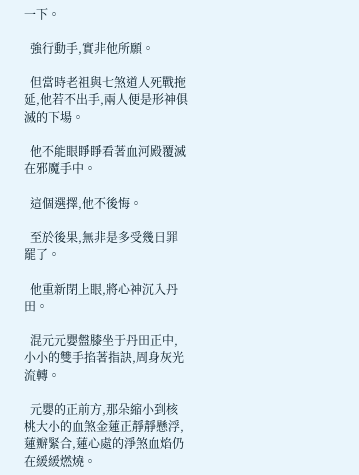一下。

  強行動手,實非他所願。

  但當時老祖與七煞道人死戰拖延,他若不出手,兩人便是形神俱滅的下場。

  他不能眼睜睜看著血河殿覆滅在邪魔手中。

  這個選擇,他不後悔。

  至於後果,無非是多受幾日罪罷了。

  他重新閉上眼,將心神沉入丹田。

  混元元嬰盤膝坐于丹田正中,小小的雙手掐著指訣,周身灰光流轉。

  元嬰的正前方,那朵縮小到核桃大小的血煞金蓮正靜靜懸浮,蓮瓣緊合,蓮心處的淨煞血焰仍在緩緩燃燒。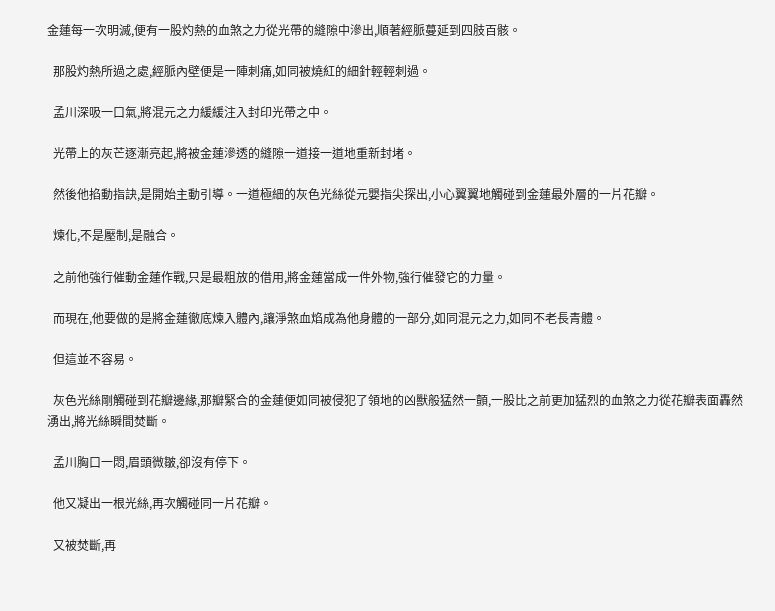金蓮每一次明滅,便有一股灼熱的血煞之力從光帶的縫隙中滲出,順著經脈蔓延到四肢百骸。

  那股灼熱所過之處,經脈內壁便是一陣刺痛,如同被燒紅的細針輕輕刺過。

  孟川深吸一口氣,將混元之力緩緩注入封印光帶之中。

  光帶上的灰芒逐漸亮起,將被金蓮滲透的縫隙一道接一道地重新封堵。

  然後他掐動指訣,是開始主動引導。一道極細的灰色光絲從元嬰指尖探出,小心翼翼地觸碰到金蓮最外層的一片花瓣。

  煉化,不是壓制,是融合。

  之前他強行催動金蓮作戰,只是最粗放的借用,將金蓮當成一件外物,強行催發它的力量。

  而現在,他要做的是將金蓮徹底煉入體內,讓淨煞血焰成為他身體的一部分,如同混元之力,如同不老長青體。

  但這並不容易。

  灰色光絲剛觸碰到花瓣邊緣,那瓣緊合的金蓮便如同被侵犯了領地的凶獸般猛然一顫,一股比之前更加猛烈的血煞之力從花瓣表面轟然湧出,將光絲瞬間焚斷。

  孟川胸口一悶,眉頭微皺,卻沒有停下。

  他又凝出一根光絲,再次觸碰同一片花瓣。

  又被焚斷,再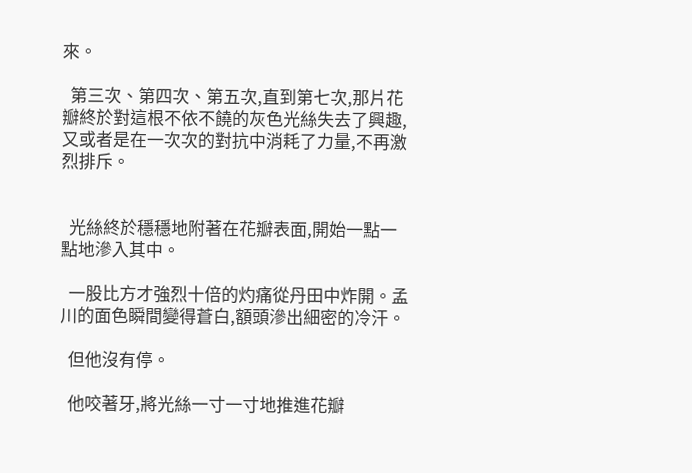來。

  第三次、第四次、第五次,直到第七次,那片花瓣終於對這根不依不饒的灰色光絲失去了興趣,又或者是在一次次的對抗中消耗了力量,不再激烈排斥。


  光絲終於穩穩地附著在花瓣表面,開始一點一點地滲入其中。

  一股比方才強烈十倍的灼痛從丹田中炸開。孟川的面色瞬間變得蒼白,額頭滲出細密的冷汗。

  但他沒有停。

  他咬著牙,將光絲一寸一寸地推進花瓣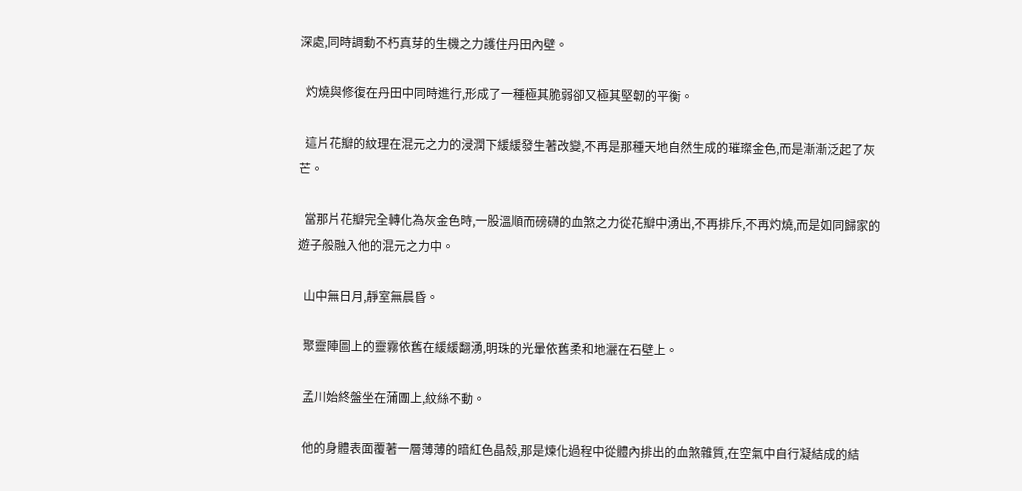深處,同時調動不朽真芽的生機之力護住丹田內壁。

  灼燒與修復在丹田中同時進行,形成了一種極其脆弱卻又極其堅韌的平衡。

  這片花瓣的紋理在混元之力的浸潤下緩緩發生著改變,不再是那種天地自然生成的璀璨金色,而是漸漸泛起了灰芒。

  當那片花瓣完全轉化為灰金色時,一股溫順而磅礴的血煞之力從花瓣中湧出,不再排斥,不再灼燒,而是如同歸家的遊子般融入他的混元之力中。

  山中無日月,靜室無晨昏。

  聚靈陣圖上的靈霧依舊在緩緩翻湧,明珠的光暈依舊柔和地灑在石壁上。

  孟川始終盤坐在蒲團上,紋絲不動。

  他的身體表面覆著一層薄薄的暗紅色晶殼,那是煉化過程中從體內排出的血煞雜質,在空氣中自行凝結成的結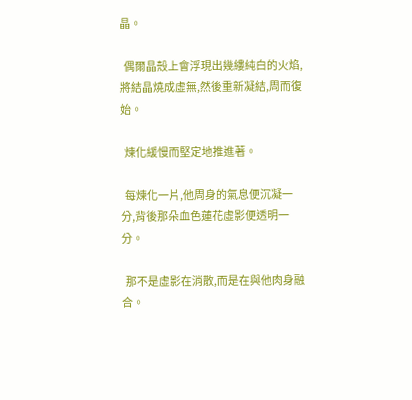晶。

  偶爾晶殼上會浮現出幾縷純白的火焰,將結晶燒成虛無,然後重新凝結,周而復始。

  煉化緩慢而堅定地推進著。

  每煉化一片,他周身的氣息便沉凝一分,背後那朵血色蓮花虛影便透明一分。

  那不是虛影在消散,而是在與他肉身融合。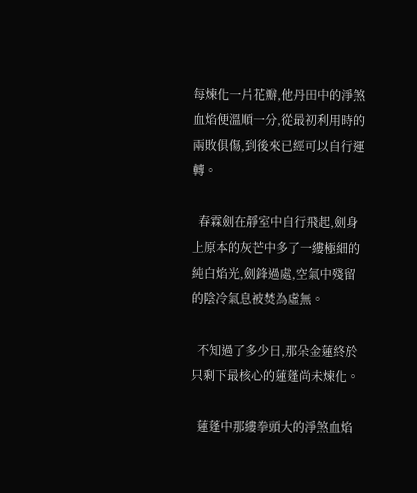每煉化一片花瓣,他丹田中的淨煞血焰便溫順一分,從最初利用時的兩敗俱傷,到後來已經可以自行運轉。

  春霖劍在靜室中自行飛起,劍身上原本的灰芒中多了一縷極細的純白焰光,劍鋒過處,空氣中殘留的陰冷氣息被焚為虛無。

  不知過了多少日,那朵金蓮終於只剩下最核心的蓮蓬尚未煉化。

  蓮蓬中那縷拳頭大的淨煞血焰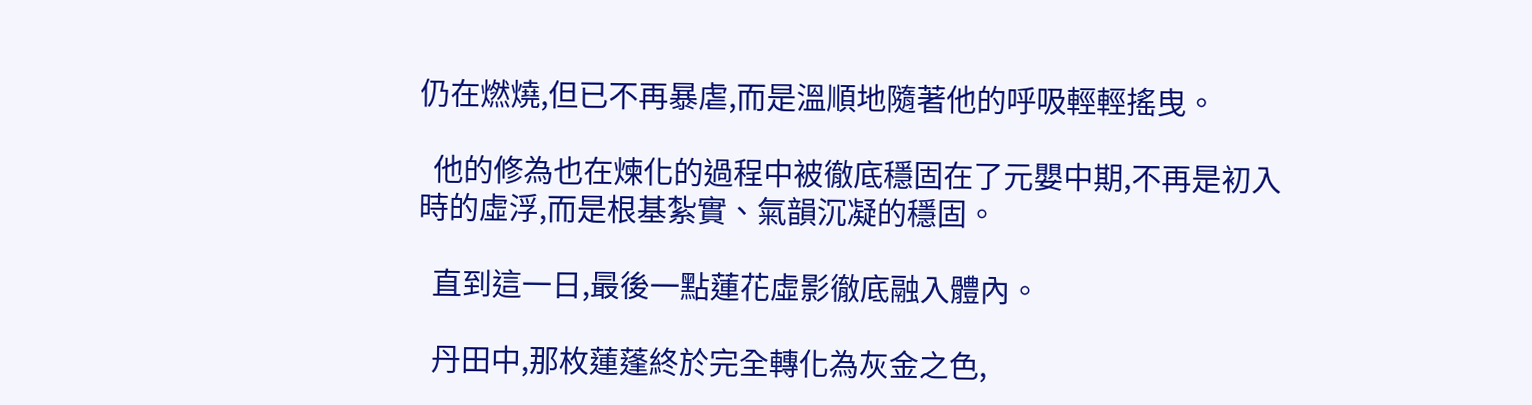仍在燃燒,但已不再暴虐,而是溫順地隨著他的呼吸輕輕搖曳。

  他的修為也在煉化的過程中被徹底穩固在了元嬰中期,不再是初入時的虛浮,而是根基紮實、氣韻沉凝的穩固。

  直到這一日,最後一點蓮花虛影徹底融入體內。

  丹田中,那枚蓮蓬終於完全轉化為灰金之色,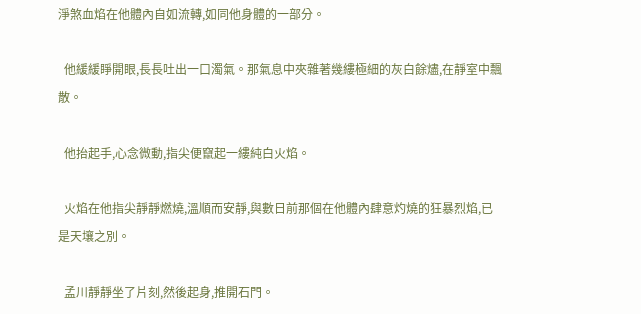淨煞血焰在他體內自如流轉,如同他身體的一部分。

  他緩緩睜開眼,長長吐出一口濁氣。那氣息中夾雜著幾縷極細的灰白餘燼,在靜室中飄散。

  他抬起手,心念微動,指尖便竄起一縷純白火焰。

  火焰在他指尖靜靜燃燒,溫順而安靜,與數日前那個在他體內肆意灼燒的狂暴烈焰,已是天壤之別。

  孟川靜靜坐了片刻,然後起身,推開石門。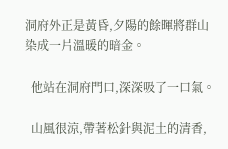洞府外正是黃昏,夕陽的餘暉將群山染成一片溫暖的暗金。

  他站在洞府門口,深深吸了一口氣。

  山風很涼,帶著松針與泥土的清香,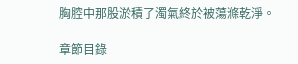胸腔中那股淤積了濁氣終於被蕩滌乾淨。

章節目錄